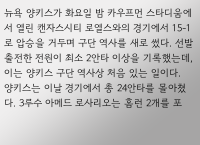뉴욕 양키스가 화요일 밤 카우프먼 스타디움에서 열린 캔자스시티 로열스와의 경기에서 15-1로 압승을 거두며 구단 역사를 새로 썼다. 선발 출전한 전원이 최소 2안타 이상을 기록했는데, 이는 양키스 구단 역사상 처음 있는 일이다.
양키스는 이날 경기에서 총 24안타를 몰아쳤다. 3루수 아메드 로사리오는 홈런 2개를 포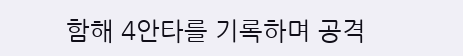함해 4안타를 기록하며 공격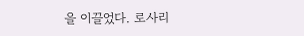을 이끌었다. 로사리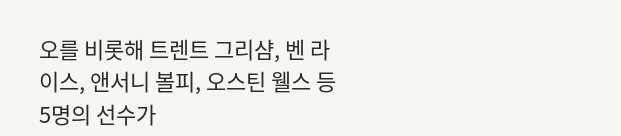오를 비롯해 트렌트 그리샴, 벤 라이스, 앤서니 볼피, 오스틴 웰스 등 5명의 선수가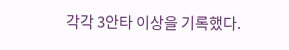각각 3안타 이상을 기록했다.